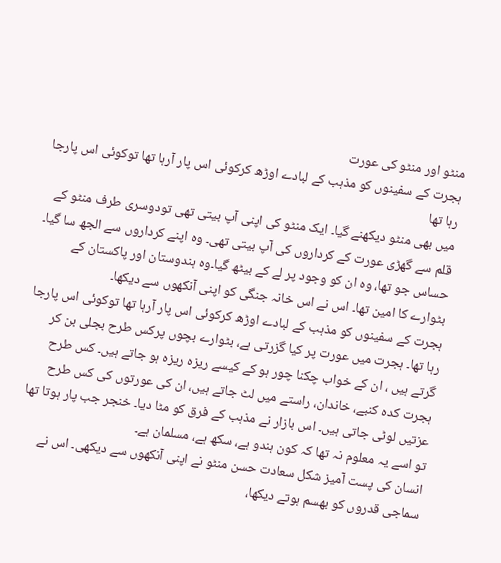منٹو اور منٹو کی عورت
ہجرت کے سفینوں کو مذہب کے لبادے اوڑھ کرکوئی اس پار آرہا تھا توکوئی اس پارجا رہا تھا
میں بھی منٹو دیکھنے گیا۔ ایک منٹو کی اپنی آپ بیتی تھی تودوسری طرف منٹو کے قلم سے گھڑی عورت کے کرداروں کی آپ بیتی تھی۔ وہ اپنے کرداروں سے الجھ سا گیا۔ حساس جو تھا، وہ ان کو وجود پر لے کے بیٹھ گیا۔وہ ہندوستان اور پاکستان کے بٹوارے کا امین تھا۔ اس نے اس خانہ جنگی کو اپنی آنکھوں سے دیکھا۔
ہجرت کے سفینوں کو مذہب کے لبادے اوڑھ کرکوئی اس پار آرہا تھا توکوئی اس پارجا رہا تھا۔ ہجرت میں عورت پر کیا گزرتی ہے، بٹوارے بچوں پرکس طرح بجلی بن کر گرتے ہیں ، ان کے خواب چکنا چور ہو کے کیسے ریزہ ریزہ ہو جاتے ہیں۔ کس طرح ہجرت کدہ کنبے، خاندان، راستے میں لٹ جاتے ہیں، ان کی عورتوں کی کس طرح عزتیں لوٹی جاتی ہیں۔ اس بازار نے مذہب کے فرق کو مٹا دیا۔ خنجر جب پار ہوتا تھا تو اسے یہ معلوم نہ تھا کہ کون ہندو ہے، سکھ ہے، مسلمان ہے۔
انسان کی پست آمیز شکل سعادت حسن منٹو نے اپنی آنکھوں سے دیکھی۔ اس نے سماجی قدروں کو بھسم ہوتے دیکھا،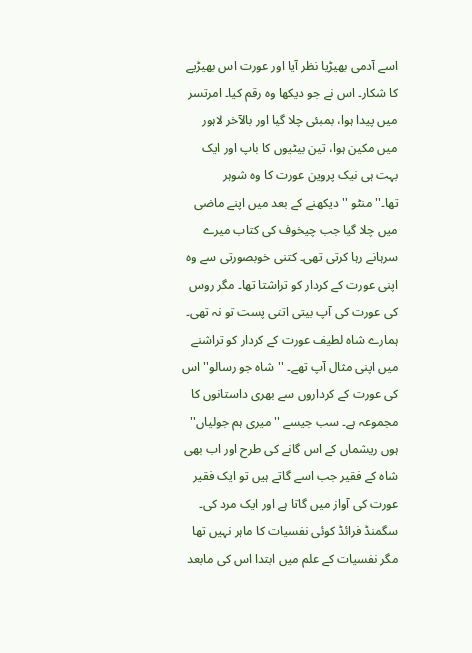اسے آدمی بھیڑیا نظر آیا اور عورت اس بھیڑیے کا شکار۔ اس نے جو دیکھا وہ رقم کیا۔ امرتسر میں پیدا ہوا، بمبئی چلا گیا اور بالآخر لاہور میں مکین ہوا، تین بیٹیوں کا باپ اور ایک بہت ہی نیک پروین عورت کا وہ شوہر تھا۔''منٹو '' دیکھنے کے بعد میں اپنے ماضی میں چلا گیا جب چیخوف کی کتاب میرے سرہانے رہا کرتی تھی۔ کتنی خوبصورتی سے وہ اپنی عورت کے کردار کو تراشتا تھا۔ مگر روس کی عورت کی آپ بیتی اتنی پست تو نہ تھی۔
ہمارے شاہ لطیف عورت کے کردار کو تراشنے میں اپنی مثال آپ تھے۔ ''شاہ جو رسالو'' اس کی عورت کے کرداروں سے بھری داستانوں کا مجموعہ ہے۔ سب جیسے ''میری ہم جولیاں'' ہوں ریشماں کے اس گانے کی طرح اور اب بھی شاہ کے فقیر جب اسے گاتے ہیں تو ایک فقیر عورت کی آواز میں گاتا ہے اور ایک مرد کی۔ سگمنڈ فرائڈ کوئی نفسیات کا ماہر نہیں تھا مگر نفسیات کے علم میں ابتدا اس کی مابعد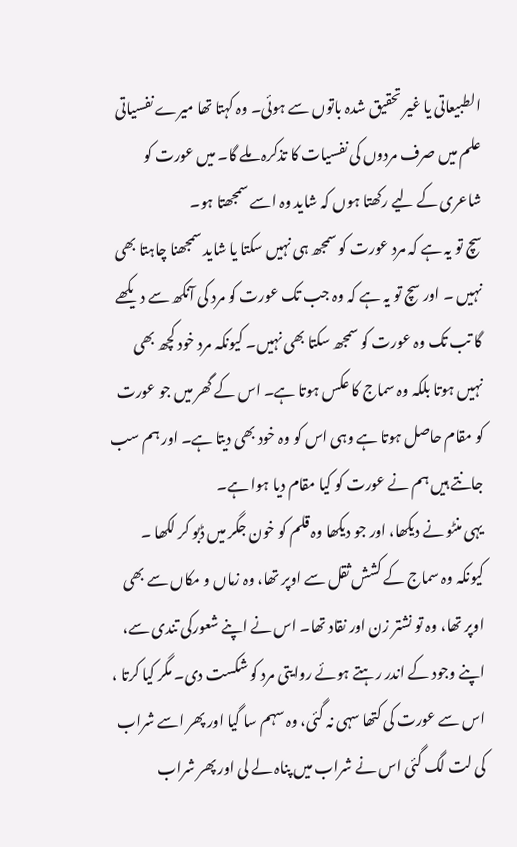الطبیعاتی یا غیر تحقیق شدہ باتوں سے ہوئی۔ وہ کہتا تھا میرے نفسیاتی علم میں صرف مردوں کی نفسیات کا تذکرہ ملے گا۔ میں عورت کو شاعری کے لیے رکھتا ہوں کہ شاید وہ اسے سمجھتا ہو۔
سچ تو یہ ہے کہ مرد عورت کو سمجھ ہی نہیں سکتا یا شاید سمجھنا چاہتا بھی نہیں ۔ اور سچ تو یہ ہے کہ وہ جب تک عورت کو مرد کی آنکھ سے دیکھے گا تب تک وہ عورت کو سمجھ سکتا بھی نہیں۔ کیونکہ مرد خود کچھ بھی نہیں ہوتا بلکہ وہ سماج کا عکس ہوتا ہے۔ اس کے گھر میں جو عورت کو مقام حاصل ہوتا ہے وہی اس کو وہ خود بھی دیتا ہے۔ اور ہم سب جانتے ہیں ہم نے عورت کو کیا مقام دیا ہوا ہے۔
یہی منٹو نے دیکھا، اور جو دیکھا وہ قلم کو خون جگر میں ڈبو کر لکھا ۔ کیونکہ وہ سماج کے کشش ثقل سے اوپر تھا، وہ زماں و مکاں سے بھی اوپر تھا، وہ تو نشتر زن اور نقاد تھا۔ اس نے اپنے شعورکی تندی سے، اپنے وجود کے اندر رہتے ہوئے روایتی مرد کو شکست دی۔ مگر کیا کرتا ، اس سے عورت کی کتھا سہی نہ گئی، وہ سہم سا گیا اور پھر اسے شراب کی لت لگ گئی اس نے شراب میں پناہ لے لی اور پھر شراب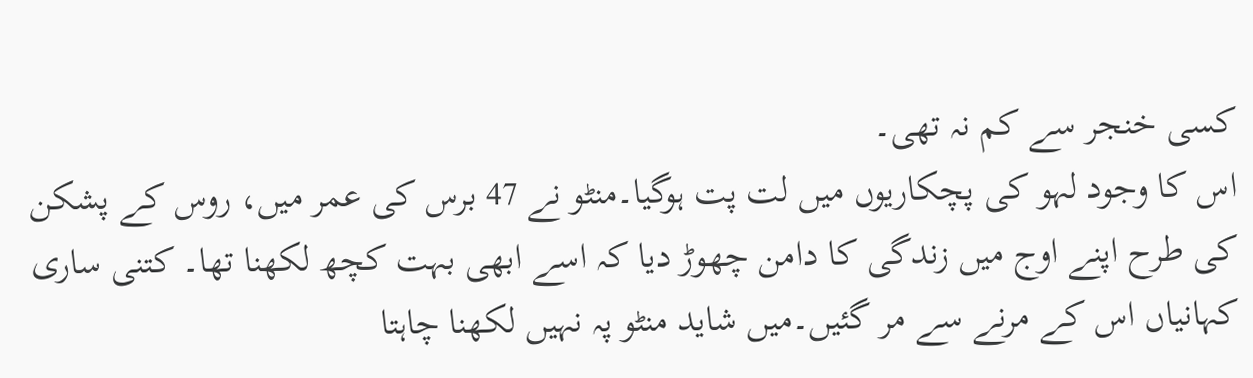کسی خنجر سے کم نہ تھی۔
اس کا وجود لہو کی پچکاریوں میں لت پت ہوگیا۔منٹو نے 47 برس کی عمر میں، روس کے پشکن کی طرح اپنے اوج میں زندگی کا دامن چھوڑ دیا کہ اسے ابھی بہت کچھ لکھنا تھا۔ کتنی ساری کہانیاں اس کے مرنے سے مر گئیں۔میں شاید منٹو پہ نہیں لکھنا چاہتا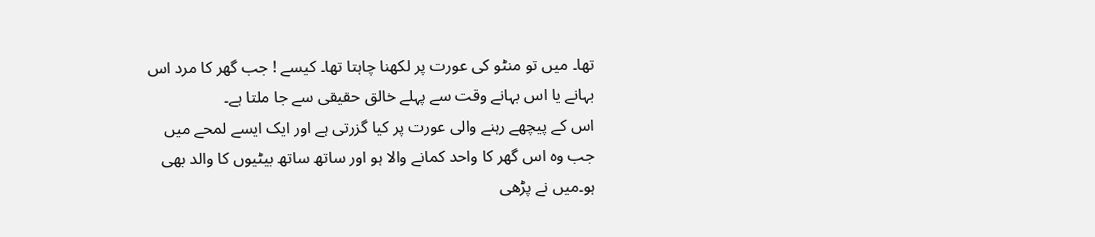تھا۔ میں تو منٹو کی عورت پر لکھنا چاہتا تھا۔ کیسے ! جب گھر کا مرد اس بہانے یا اس بہانے وقت سے پہلے خالق حقیقی سے جا ملتا ہے۔
اس کے پیچھے رہنے والی عورت پر کیا گزرتی ہے اور ایک ایسے لمحے میں جب وہ اس گھر کا واحد کمانے والا ہو اور ساتھ ساتھ بیٹیوں کا والد بھی ہو۔میں نے پڑھی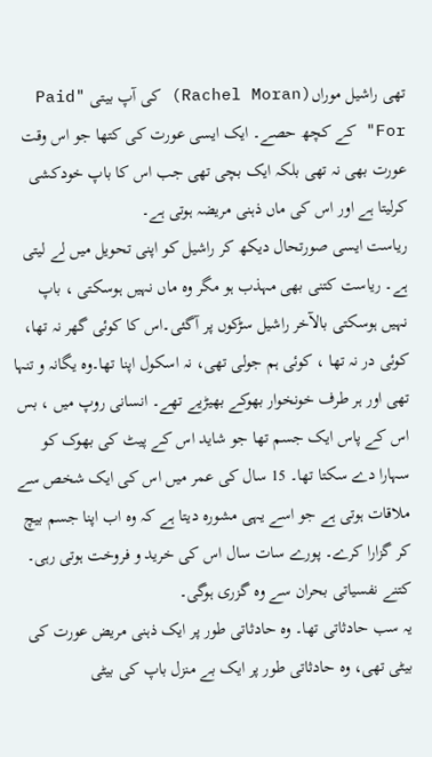تھی راشیل موراں(Rachel Moran) کی آپ بیتی "Paid For" کے کچھ حصے۔ ایک ایسی عورت کی کتھا جو اس وقت عورت بھی نہ تھی بلکہ ایک بچی تھی جب اس کا باپ خودکشی کرلیتا ہے اور اس کی ماں ذہنی مریضہ ہوتی ہے۔
ریاست ایسی صورتحال دیکھ کر راشیل کو اپنی تحویل میں لے لیتی ہے۔ ریاست کتنی بھی مہذب ہو مگر وہ ماں نہیں ہوسکتی ، باپ نہیں ہوسکتی بالآخر راشیل سڑکوں پر آگئی۔اس کا کوئی گھر نہ تھا، کوئی در نہ تھا ، کوئی ہم جولی تھی، نہ اسکول اپنا تھا۔وہ یگانہ و تنہا تھی اور ہر طرف خونخوار بھوکے بھیڑیے تھے۔ انسانی روپ میں ، بس اس کے پاس ایک جسم تھا جو شاید اس کے پیٹ کی بھوک کو سہارا دے سکتا تھا۔ 15 سال کی عمر میں اس کی ایک شخص سے ملاقات ہوتی ہے جو اسے یہی مشورہ دیتا ہے کہ وہ اب اپنا جسم بیچ کر گزارا کرے۔ پورے سات سال اس کی خرید و فروخت ہوتی رہی۔ کتنے نفسیاتی بحران سے وہ گزری ہوگی۔
یہ سب حادثاتی تھا۔ وہ حادثاتی طور پر ایک ذہنی مریض عورت کی بیٹی تھی، وہ حادثاتی طور پر ایک بے منزل باپ کی بیٹی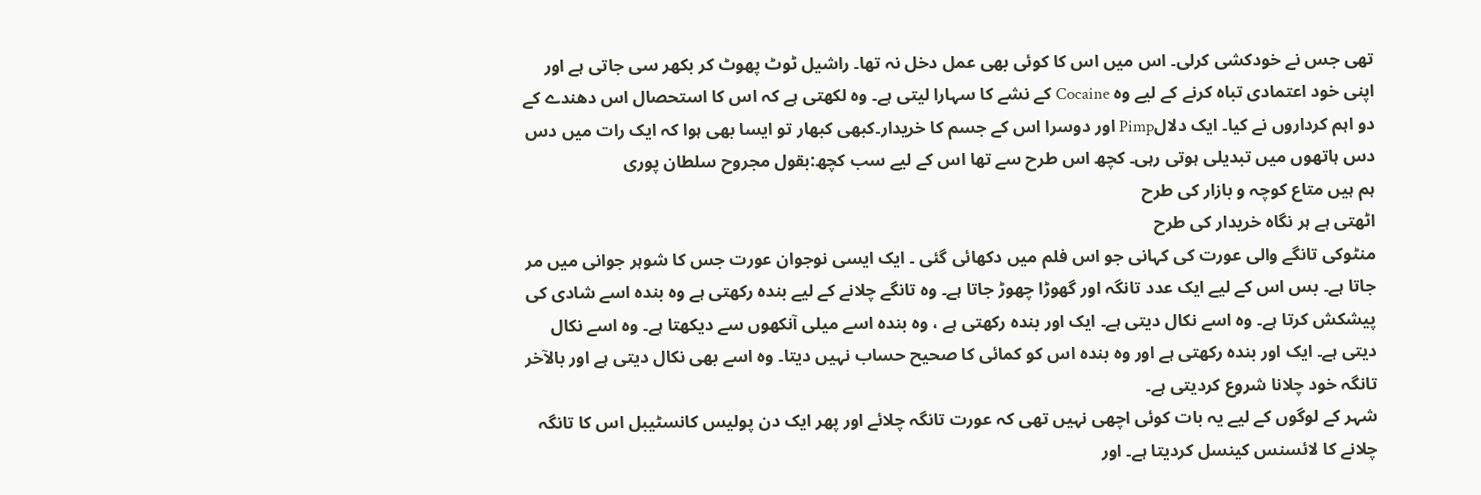تھی جس نے خودکشی کرلی۔ اس میں اس کا کوئی بھی عمل دخل نہ تھا۔ راشیل ٹوٹ پھوٹ کر بکھر سی جاتی ہے اور اپنی خود اعتمادی تباہ کرنے کے لیے وہ Cocaine کے نشے کا سہارا لیتی ہے۔ وہ لکھتی ہے کہ اس کا استحصال اس دھندے کے دو اہم کرداروں نے کیا۔ ایک دلالPimp اور دوسرا اس کے جسم کا خریدار۔کبھی کبھار تو ایسا بھی ہوا کہ ایک رات میں دس دس ہاتھوں میں تبدیلی ہوتی رہی۔ کچھ اس طرح سے تھا اس کے لیے سب کچھ:بقول مجروح سلطان پوری
ہم ہیں متاع کوچہ و بازار کی طرح
اٹھتی ہے ہر نگاہ خریدار کی طرح
منٹوکی تانگے والی عورت کی کہانی جو اس فلم میں دکھائی گئی ۔ ایک ایسی نوجوان عورت جس کا شوہر جوانی میں مر جاتا ہے۔ بس اس کے لیے ایک عدد تانگہ اور گھوڑا چھوڑ جاتا ہے۔ وہ تانگے چلانے کے لیے بندہ رکھتی ہے وہ بندہ اسے شادی کی پیشکش کرتا ہے۔ وہ اسے نکال دیتی ہے۔ ایک اور بندہ رکھتی ہے ، وہ بندہ اسے میلی آنکھوں سے دیکھتا ہے۔ وہ اسے نکال دیتی ہے۔ ایک اور بندہ رکھتی ہے اور وہ بندہ اس کو کمائی کا صحیح حساب نہیں دیتا۔ وہ اسے بھی نکال دیتی ہے اور بالآخر تانگہ خود چلانا شروع کردیتی ہے۔
شہر کے لوگوں کے لیے یہ بات کوئی اچھی نہیں تھی کہ عورت تانگہ چلائے اور پھر ایک دن پولیس کانسٹیبل اس کا تانگہ چلانے کا لائسنس کینسل کردیتا ہے۔ اور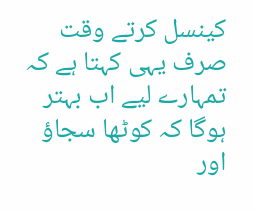کینسل کرتے وقت صرف یہی کہتا ہے کہ تمہارے لیے اب بہتر ہوگا کہ کوٹھا سجاؤ اور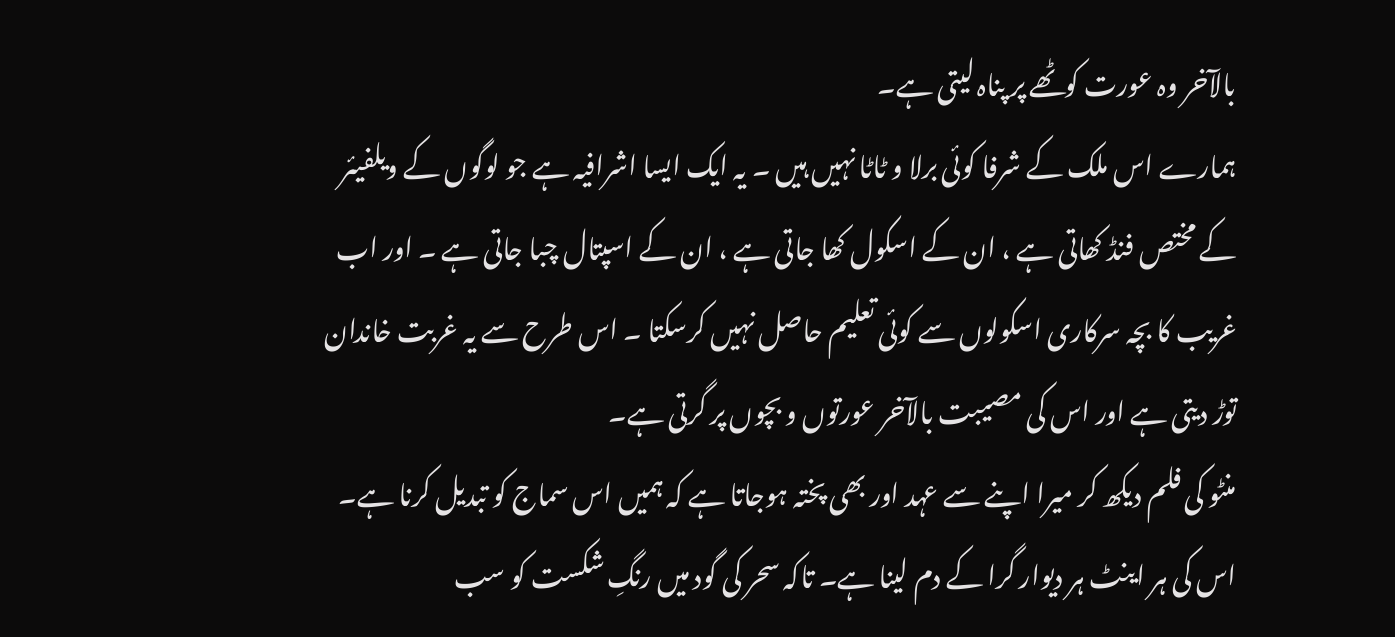بالآخر وہ عورت کوٹھے پر پناہ لیتی ہے۔
ہمارے اس ملک کے شرفا کوئی برلا و ٹاٹا نہیں ہیں ۔ یہ ایک ایسا اشرافیہ ہے جو لوگوں کے ویلفیئر کے مختص فنڈ کھاتی ہے ، ان کے اسکول کھا جاتی ہے ، ان کے اسپتال چبا جاتی ہے ۔ اور اب غریب کا بچہ سرکاری اسکولوں سے کوئی تعلیم حاصل نہیں کرسکتا ۔ اس طرح سے یہ غربت خاندان توڑ دیتی ہے اور اس کی مصیبت بالآخر عورتوں و بچوں پر گرتی ہے۔
منٹو کی فلم دیکھ کر میرا اپنے سے عہد اور بھی پختہ ہوجاتا ہے کہ ہمیں اس سماج کو تبدیل کرنا ہے۔ اس کی ہر اینٹ ہر دیوار گرا کے دم لینا ہے۔ تاکہ سحر کی گود میں رنگِ شکست کو سب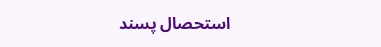استحصال پسند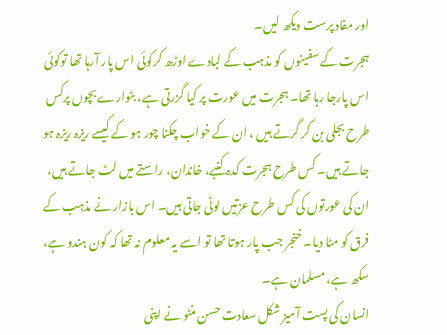اور مفاد پرست دیکھ لیں۔
ہجرت کے سفینوں کو مذہب کے لبادے اوڑھ کرکوئی اس پار آرہا تھا توکوئی اس پارجا رہا تھا۔ ہجرت میں عورت پر کیا گزرتی ہے، بٹوارے بچوں پرکس طرح بجلی بن کر گرتے ہیں ، ان کے خواب چکنا چور ہو کے کیسے ریزہ ریزہ ہو جاتے ہیں۔ کس طرح ہجرت کدہ کنبے، خاندان، راستے میں لٹ جاتے ہیں، ان کی عورتوں کی کس طرح عزتیں لوٹی جاتی ہیں۔ اس بازار نے مذہب کے فرق کو مٹا دیا۔ خنجر جب پار ہوتا تھا تو اسے یہ معلوم نہ تھا کہ کون ہندو ہے، سکھ ہے، مسلمان ہے۔
انسان کی پست آمیز شکل سعادت حسن منٹو نے اپنی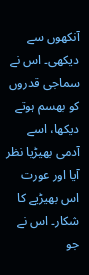آنکھوں سے دیکھی۔ اس نے سماجی قدروں کو بھسم ہوتے دیکھا، اسے آدمی بھیڑیا نظر آیا اور عورت اس بھیڑیے کا شکار۔ اس نے جو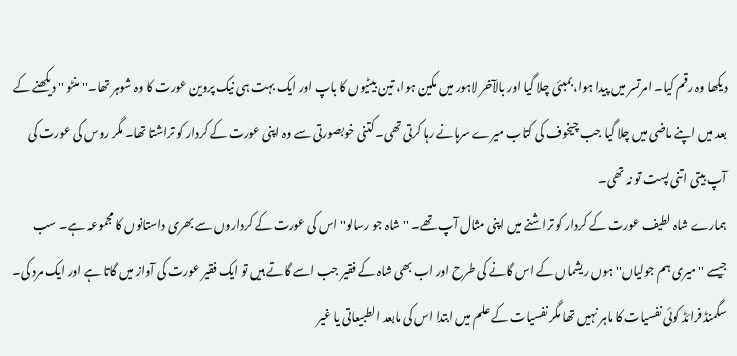دیکھا وہ رقم کیا۔ امرتسر میں پیدا ہوا، بمبئی چلا گیا اور بالآخر لاہور میں مکین ہوا، تین بیٹیوں کا باپ اور ایک بہت ہی نیک پروین عورت کا وہ شوہر تھا۔''منٹو '' دیکھنے کے بعد میں اپنے ماضی میں چلا گیا جب چیخوف کی کتاب میرے سرہانے رہا کرتی تھی۔ کتنی خوبصورتی سے وہ اپنی عورت کے کردار کو تراشتا تھا۔ مگر روس کی عورت کی آپ بیتی اتنی پست تو نہ تھی۔
ہمارے شاہ لطیف عورت کے کردار کو تراشنے میں اپنی مثال آپ تھے۔ ''شاہ جو رسالو'' اس کی عورت کے کرداروں سے بھری داستانوں کا مجموعہ ہے۔ سب جیسے ''میری ہم جولیاں'' ہوں ریشماں کے اس گانے کی طرح اور اب بھی شاہ کے فقیر جب اسے گاتے ہیں تو ایک فقیر عورت کی آواز میں گاتا ہے اور ایک مرد کی۔ سگمنڈ فرائڈ کوئی نفسیات کا ماہر نہیں تھا مگر نفسیات کے علم میں ابتدا اس کی مابعد الطبیعاتی یا غیر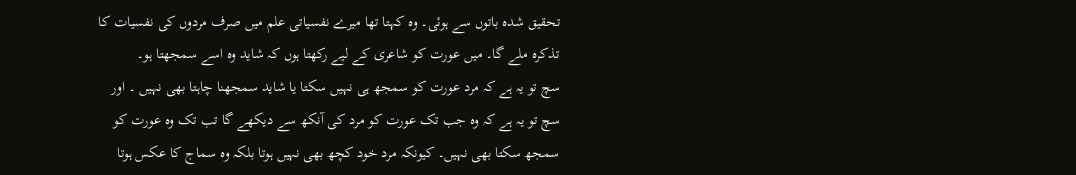تحقیق شدہ باتوں سے ہوئی۔ وہ کہتا تھا میرے نفسیاتی علم میں صرف مردوں کی نفسیات کا تذکرہ ملے گا۔ میں عورت کو شاعری کے لیے رکھتا ہوں کہ شاید وہ اسے سمجھتا ہو۔
سچ تو یہ ہے کہ مرد عورت کو سمجھ ہی نہیں سکتا یا شاید سمجھنا چاہتا بھی نہیں ۔ اور سچ تو یہ ہے کہ وہ جب تک عورت کو مرد کی آنکھ سے دیکھے گا تب تک وہ عورت کو سمجھ سکتا بھی نہیں۔ کیونکہ مرد خود کچھ بھی نہیں ہوتا بلکہ وہ سماج کا عکس ہوتا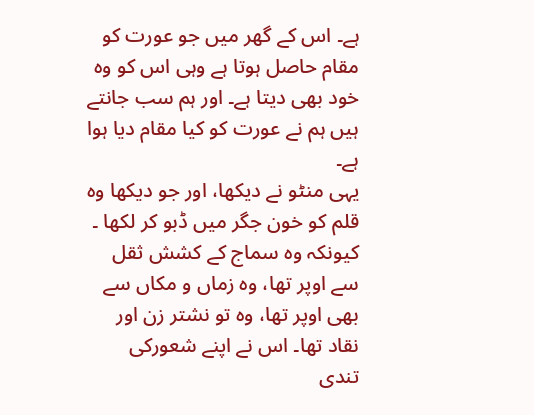ہے۔ اس کے گھر میں جو عورت کو مقام حاصل ہوتا ہے وہی اس کو وہ خود بھی دیتا ہے۔ اور ہم سب جانتے ہیں ہم نے عورت کو کیا مقام دیا ہوا ہے۔
یہی منٹو نے دیکھا، اور جو دیکھا وہ قلم کو خون جگر میں ڈبو کر لکھا ۔ کیونکہ وہ سماج کے کشش ثقل سے اوپر تھا، وہ زماں و مکاں سے بھی اوپر تھا، وہ تو نشتر زن اور نقاد تھا۔ اس نے اپنے شعورکی تندی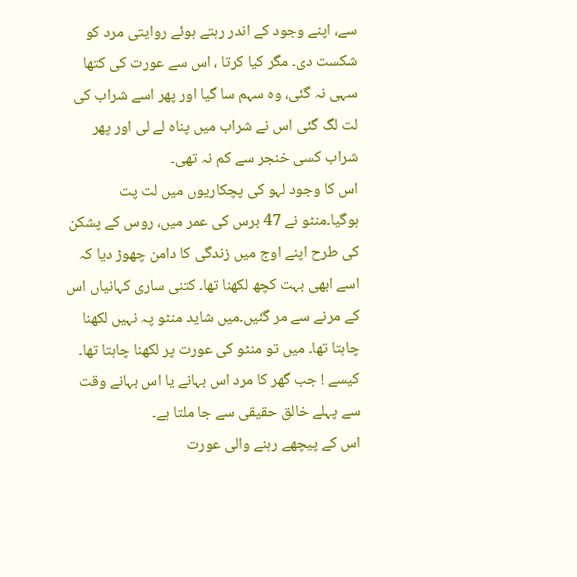سے، اپنے وجود کے اندر رہتے ہوئے روایتی مرد کو شکست دی۔ مگر کیا کرتا ، اس سے عورت کی کتھا سہی نہ گئی، وہ سہم سا گیا اور پھر اسے شراب کی لت لگ گئی اس نے شراب میں پناہ لے لی اور پھر شراب کسی خنجر سے کم نہ تھی۔
اس کا وجود لہو کی پچکاریوں میں لت پت ہوگیا۔منٹو نے 47 برس کی عمر میں، روس کے پشکن کی طرح اپنے اوج میں زندگی کا دامن چھوڑ دیا کہ اسے ابھی بہت کچھ لکھنا تھا۔ کتنی ساری کہانیاں اس کے مرنے سے مر گئیں۔میں شاید منٹو پہ نہیں لکھنا چاہتا تھا۔ میں تو منٹو کی عورت پر لکھنا چاہتا تھا۔ کیسے ! جب گھر کا مرد اس بہانے یا اس بہانے وقت سے پہلے خالق حقیقی سے جا ملتا ہے۔
اس کے پیچھے رہنے والی عورت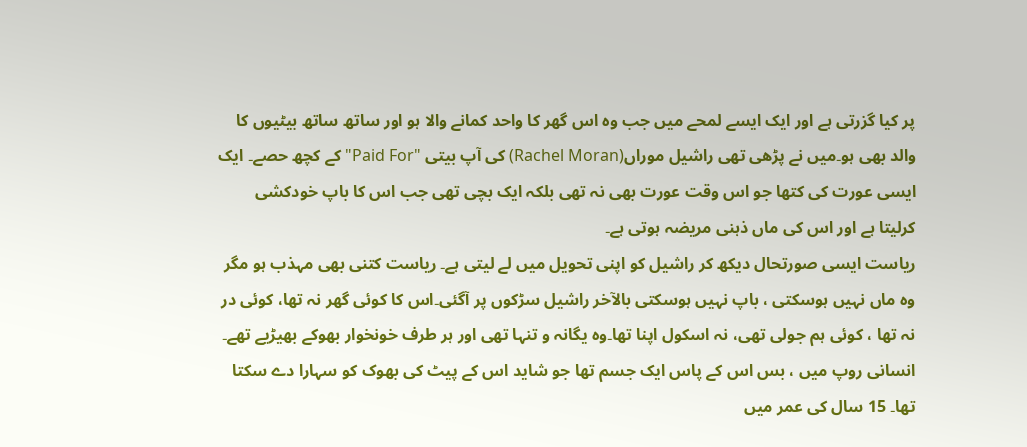پر کیا گزرتی ہے اور ایک ایسے لمحے میں جب وہ اس گھر کا واحد کمانے والا ہو اور ساتھ ساتھ بیٹیوں کا والد بھی ہو۔میں نے پڑھی تھی راشیل موراں(Rachel Moran) کی آپ بیتی "Paid For" کے کچھ حصے۔ ایک ایسی عورت کی کتھا جو اس وقت عورت بھی نہ تھی بلکہ ایک بچی تھی جب اس کا باپ خودکشی کرلیتا ہے اور اس کی ماں ذہنی مریضہ ہوتی ہے۔
ریاست ایسی صورتحال دیکھ کر راشیل کو اپنی تحویل میں لے لیتی ہے۔ ریاست کتنی بھی مہذب ہو مگر وہ ماں نہیں ہوسکتی ، باپ نہیں ہوسکتی بالآخر راشیل سڑکوں پر آگئی۔اس کا کوئی گھر نہ تھا، کوئی در نہ تھا ، کوئی ہم جولی تھی، نہ اسکول اپنا تھا۔وہ یگانہ و تنہا تھی اور ہر طرف خونخوار بھوکے بھیڑیے تھے۔ انسانی روپ میں ، بس اس کے پاس ایک جسم تھا جو شاید اس کے پیٹ کی بھوک کو سہارا دے سکتا تھا۔ 15 سال کی عمر میں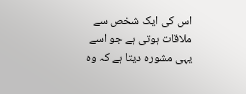اس کی ایک شخص سے ملاقات ہوتی ہے جو اسے یہی مشورہ دیتا ہے کہ وہ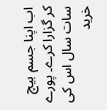اب اپنا جسم بیچ کر گزارا کرے۔ پورے سات سال اس کی خرید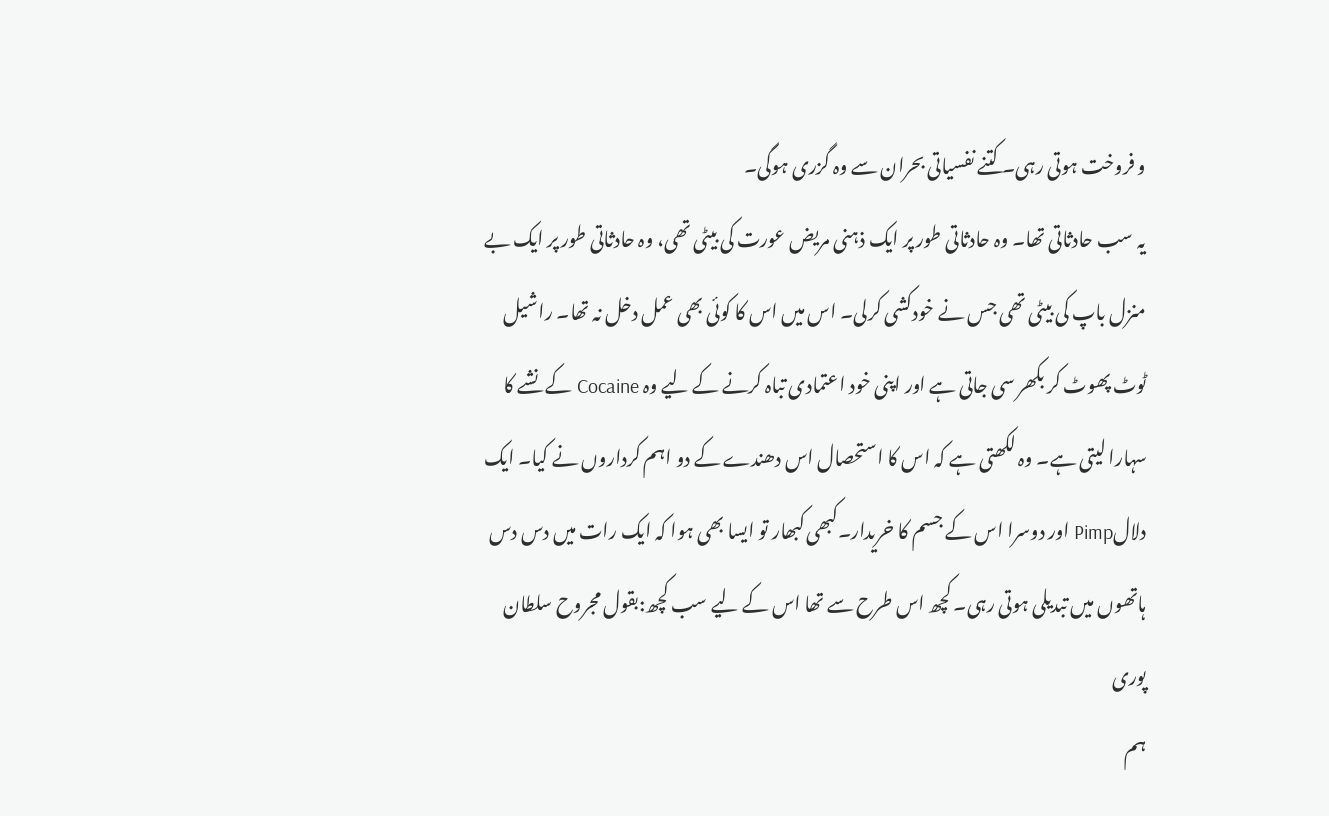و فروخت ہوتی رہی۔ کتنے نفسیاتی بحران سے وہ گزری ہوگی۔
یہ سب حادثاتی تھا۔ وہ حادثاتی طور پر ایک ذہنی مریض عورت کی بیٹی تھی، وہ حادثاتی طور پر ایک بے منزل باپ کی بیٹی تھی جس نے خودکشی کرلی۔ اس میں اس کا کوئی بھی عمل دخل نہ تھا۔ راشیل ٹوٹ پھوٹ کر بکھر سی جاتی ہے اور اپنی خود اعتمادی تباہ کرنے کے لیے وہ Cocaine کے نشے کا سہارا لیتی ہے۔ وہ لکھتی ہے کہ اس کا استحصال اس دھندے کے دو اہم کرداروں نے کیا۔ ایک دلالPimp اور دوسرا اس کے جسم کا خریدار۔کبھی کبھار تو ایسا بھی ہوا کہ ایک رات میں دس دس ہاتھوں میں تبدیلی ہوتی رہی۔ کچھ اس طرح سے تھا اس کے لیے سب کچھ:بقول مجروح سلطان پوری
ہم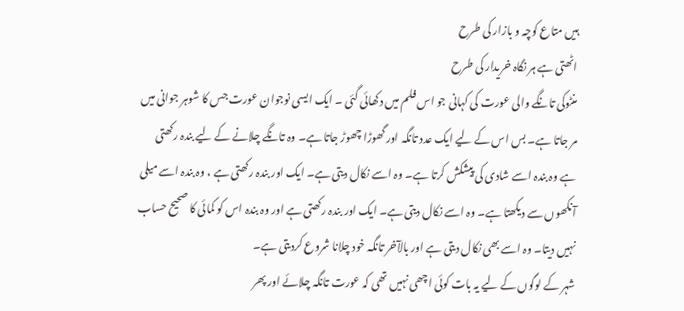ہیں متاع کوچہ و بازار کی طرح
اٹھتی ہے ہر نگاہ خریدار کی طرح
منٹوکی تانگے والی عورت کی کہانی جو اس فلم میں دکھائی گئی ۔ ایک ایسی نوجوان عورت جس کا شوہر جوانی میں مر جاتا ہے۔ بس اس کے لیے ایک عدد تانگہ اور گھوڑا چھوڑ جاتا ہے۔ وہ تانگے چلانے کے لیے بندہ رکھتی ہے وہ بندہ اسے شادی کی پیشکش کرتا ہے۔ وہ اسے نکال دیتی ہے۔ ایک اور بندہ رکھتی ہے ، وہ بندہ اسے میلی آنکھوں سے دیکھتا ہے۔ وہ اسے نکال دیتی ہے۔ ایک اور بندہ رکھتی ہے اور وہ بندہ اس کو کمائی کا صحیح حساب نہیں دیتا۔ وہ اسے بھی نکال دیتی ہے اور بالآخر تانگہ خود چلانا شروع کردیتی ہے۔
شہر کے لوگوں کے لیے یہ بات کوئی اچھی نہیں تھی کہ عورت تانگہ چلائے اور پھر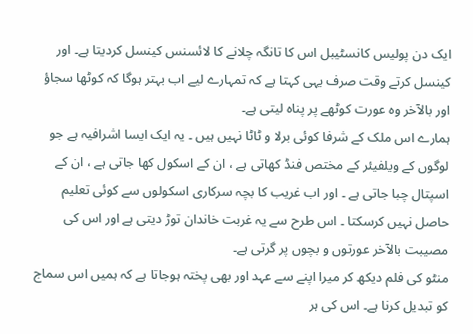ایک دن پولیس کانسٹیبل اس کا تانگہ چلانے کا لائسنس کینسل کردیتا ہے۔ اور کینسل کرتے وقت صرف یہی کہتا ہے کہ تمہارے لیے اب بہتر ہوگا کہ کوٹھا سجاؤ اور بالآخر وہ عورت کوٹھے پر پناہ لیتی ہے۔
ہمارے اس ملک کے شرفا کوئی برلا و ٹاٹا نہیں ہیں ۔ یہ ایک ایسا اشرافیہ ہے جو لوگوں کے ویلفیئر کے مختص فنڈ کھاتی ہے ، ان کے اسکول کھا جاتی ہے ، ان کے اسپتال چبا جاتی ہے ۔ اور اب غریب کا بچہ سرکاری اسکولوں سے کوئی تعلیم حاصل نہیں کرسکتا ۔ اس طرح سے یہ غربت خاندان توڑ دیتی ہے اور اس کی مصیبت بالآخر عورتوں و بچوں پر گرتی ہے۔
منٹو کی فلم دیکھ کر میرا اپنے سے عہد اور بھی پختہ ہوجاتا ہے کہ ہمیں اس سماج کو تبدیل کرنا ہے۔ اس کی ہر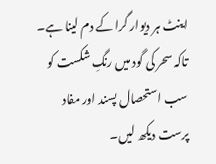اینٹ ہر دیوار گرا کے دم لینا ہے۔ تاکہ سحر کی گود میں رنگِ شکست کو سب استحصال پسند اور مفاد پرست دیکھ لیں۔